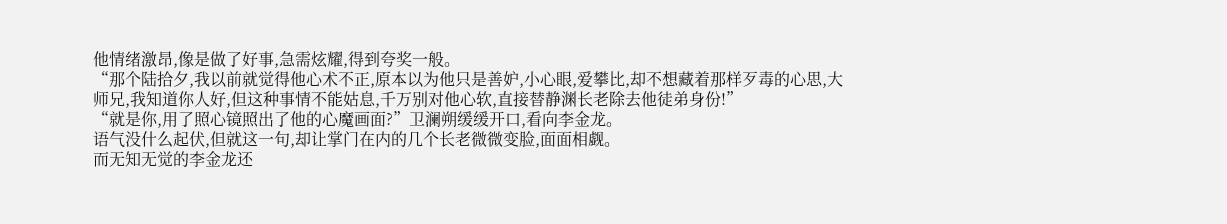他情绪激昂,像是做了好事,急需炫耀,得到夸奖一般。
“那个陆拾夕,我以前就觉得他心术不正,原本以为他只是善妒,小心眼,爱攀比,却不想藏着那样歹毒的心思,大师兄,我知道你人好,但这种事情不能姑息,千万别对他心软,直接替静渊长老除去他徒弟身份!”
“就是你,用了照心镜照出了他的心魔画面?”卫澜朔缓缓开口,看向李金龙。
语气没什么起伏,但就这一句,却让掌门在内的几个长老微微变脸,面面相觑。
而无知无觉的李金龙还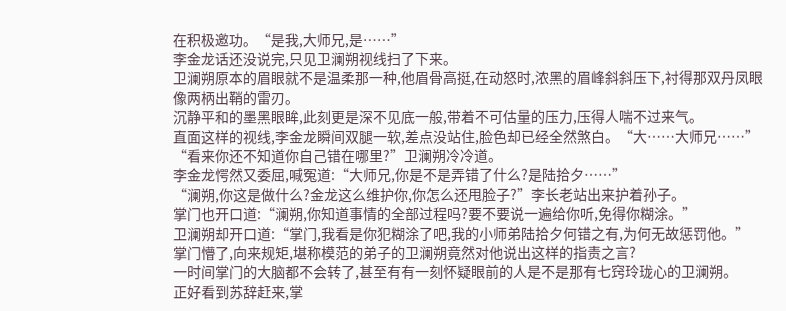在积极邀功。“是我,大师兄,是……”
李金龙话还没说完,只见卫澜朔视线扫了下来。
卫澜朔原本的眉眼就不是温柔那一种,他眉骨高挺,在动怒时,浓黑的眉峰斜斜压下,衬得那双丹凤眼像两柄出鞘的雷刃。
沉静平和的墨黑眼眸,此刻更是深不见底一般,带着不可估量的压力,压得人喘不过来气。
直面这样的视线,李金龙瞬间双腿一软,差点没站住,脸色却已经全然煞白。“大……大师兄……”
“看来你还不知道你自己错在哪里?”卫澜朔冷冷道。
李金龙愕然又委屈,喊冤道:“大师兄,你是不是弄错了什么?是陆拾夕……”
“澜朔,你这是做什么?金龙这么维护你,你怎么还甩脸子?”李长老站出来护着孙子。
掌门也开口道:“澜朔,你知道事情的全部过程吗?要不要说一遍给你听,免得你糊涂。”
卫澜朔却开口道:“掌门,我看是你犯糊涂了吧,我的小师弟陆拾夕何错之有,为何无故惩罚他。”
掌门懵了,向来规矩,堪称模范的弟子的卫澜朔竟然对他说出这样的指责之言?
一时间掌门的大脑都不会转了,甚至有有一刻怀疑眼前的人是不是那有七窍玲珑心的卫澜朔。
正好看到苏辞赶来,掌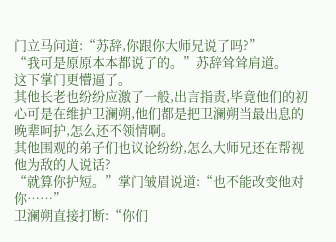门立马问道:“苏辞,你跟你大师兄说了吗?”
“我可是原原本本都说了的。”苏辞耸耸肩道。
这下掌门更懵逼了。
其他长老也纷纷应激了一般,出言指责,毕竟他们的初心可是在维护卫澜朔,他们都是把卫澜朔当最出息的晚辈呵护,怎么还不领情啊。
其他围观的弟子们也议论纷纷,怎么大师兄还在帮视他为敌的人说话?
“就算你护短。”掌门皱眉说道:“也不能改变他对你……”
卫澜朔直接打断:“你们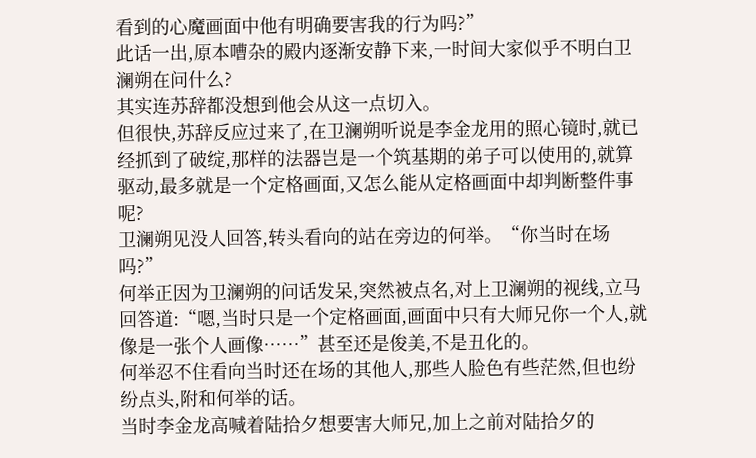看到的心魔画面中他有明确要害我的行为吗?”
此话一出,原本嘈杂的殿内逐渐安静下来,一时间大家似乎不明白卫澜朔在问什么?
其实连苏辞都没想到他会从这一点切入。
但很快,苏辞反应过来了,在卫澜朔听说是李金龙用的照心镜时,就已经抓到了破绽,那样的法器岂是一个筑基期的弟子可以使用的,就算驱动,最多就是一个定格画面,又怎么能从定格画面中却判断整件事呢?
卫澜朔见没人回答,转头看向的站在旁边的何举。“你当时在场吗?”
何举正因为卫澜朔的问话发呆,突然被点名,对上卫澜朔的视线,立马回答道:“嗯,当时只是一个定格画面,画面中只有大师兄你一个人,就像是一张个人画像……”甚至还是俊美,不是丑化的。
何举忍不住看向当时还在场的其他人,那些人脸色有些茫然,但也纷纷点头,附和何举的话。
当时李金龙高喊着陆拾夕想要害大师兄,加上之前对陆拾夕的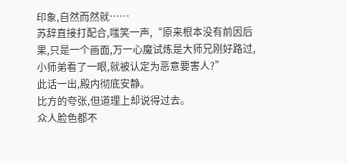印象,自然而然就……
苏辞直接打配合,嗤笑一声,“原来根本没有前因后果,只是一个画面,万一心魔试炼是大师兄刚好路过,小师弟看了一眼,就被认定为恶意要害人?”
此话一出,殿内彻底安静。
比方的夸张,但道理上却说得过去。
众人脸色都不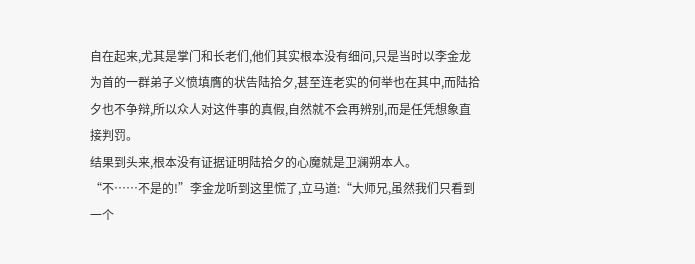自在起来,尤其是掌门和长老们,他们其实根本没有细问,只是当时以李金龙为首的一群弟子义愤填膺的状告陆拾夕,甚至连老实的何举也在其中,而陆拾夕也不争辩,所以众人对这件事的真假,自然就不会再辨别,而是任凭想象直接判罚。
结果到头来,根本没有证据证明陆拾夕的心魔就是卫澜朔本人。
“不……不是的!”李金龙听到这里慌了,立马道:“大师兄,虽然我们只看到一个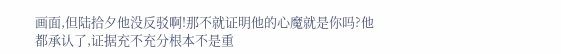画面,但陆拾夕他没反驳啊!那不就证明他的心魔就是你吗?他都承认了,证据充不充分根本不是重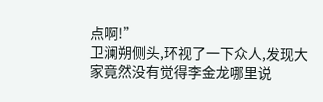点啊!”
卫澜朔侧头,环视了一下众人,发现大家竟然没有觉得李金龙哪里说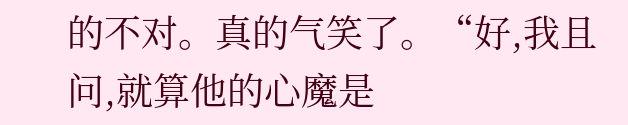的不对。真的气笑了。“好,我且问,就算他的心魔是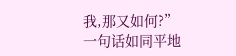我,那又如何?”
一句话如同平地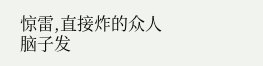惊雷,直接炸的众人脑子发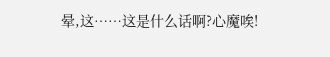晕,这……这是什么话啊?心魔唉!